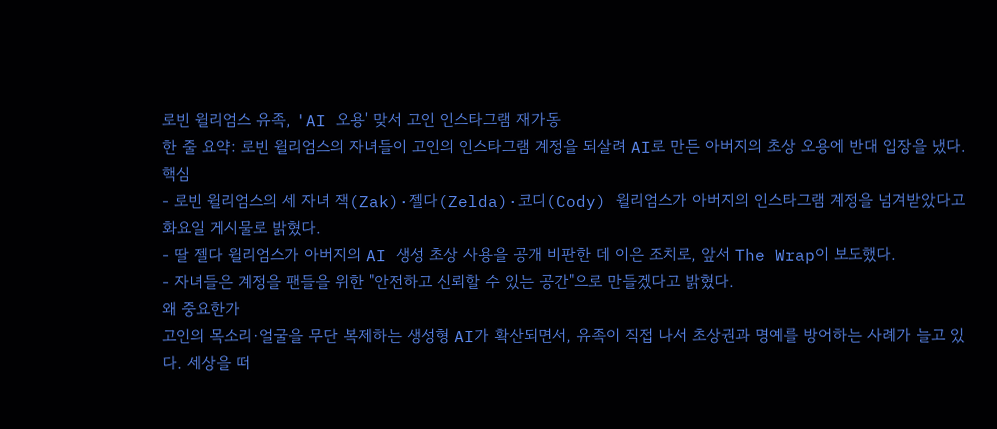로빈 윌리엄스 유족, 'AI 오용' 맞서 고인 인스타그램 재가동
한 줄 요약: 로빈 윌리엄스의 자녀들이 고인의 인스타그램 계정을 되살려 AI로 만든 아버지의 초상 오용에 반대 입장을 냈다.
핵심
- 로빈 윌리엄스의 세 자녀 잭(Zak)·젤다(Zelda)·코디(Cody) 윌리엄스가 아버지의 인스타그램 계정을 넘겨받았다고 화요일 게시물로 밝혔다.
- 딸 젤다 윌리엄스가 아버지의 AI 생성 초상 사용을 공개 비판한 데 이은 조치로, 앞서 The Wrap이 보도했다.
- 자녀들은 계정을 팬들을 위한 "안전하고 신뢰할 수 있는 공간"으로 만들겠다고 밝혔다.
왜 중요한가
고인의 목소리·얼굴을 무단 복제하는 생성형 AI가 확산되면서, 유족이 직접 나서 초상권과 명예를 방어하는 사례가 늘고 있다. 세상을 떠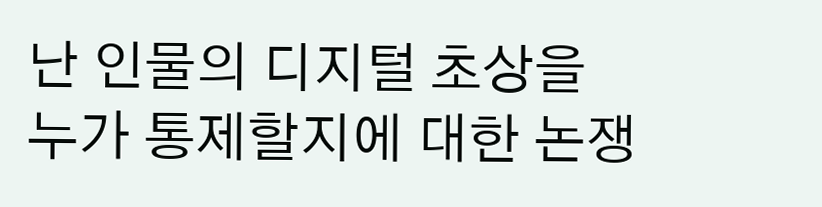난 인물의 디지털 초상을 누가 통제할지에 대한 논쟁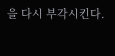을 다시 부각시킨다.